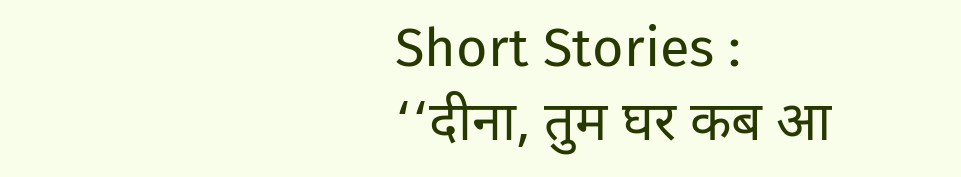Short Stories : ‘‘दीना, तुम घर कब आ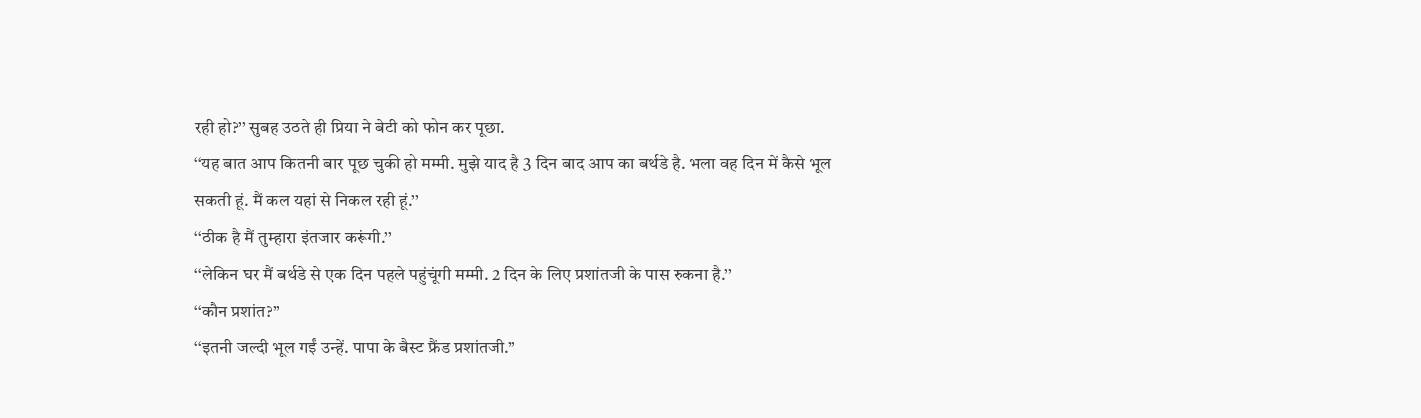रही हो?’’ सुबह उठते ही प्रिया ने बेटी को फोन कर पूछा.
‘‘यह बात आप कितनी बार पूछ चुकी हो मम्मी. मुझे याद है 3 दिन बाद आप का बर्थडे है. भला वह दिन में कैसे भूल सकती हूं. मैं कल यहां से निकल रही हूं.’’
‘‘ठीक है मैं तुम्हारा इंतजार करूंगी.’’
‘‘लेकिन घर मैं बर्थडे से एक दिन पहले पहुंचूंगी मम्मी. 2 दिन के लिए प्रशांतजी के पास रुकना है.’’
‘‘कौन प्रशांत?’’
‘‘इतनी जल्दी भूल गईं उन्हें. पापा के बैस्ट फ्रैंड प्रशांतजी.’’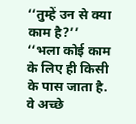‘‘तुम्हें उन से क्या काम है?’’
‘‘भला कोई काम के लिए ही किसी के पास जाता है. वे अच्छे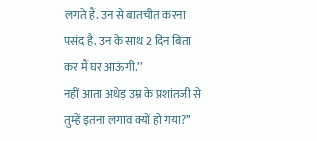लगते हैं. उन से बातचीत करना पसंद है. उन के साथ 2 दिन बिता कर मैं घर आऊंगी.’’
नहीं आता अधेड़ उम्र के प्रशांतजी से तुम्हें इतना लगाव क्यों हो गया?’’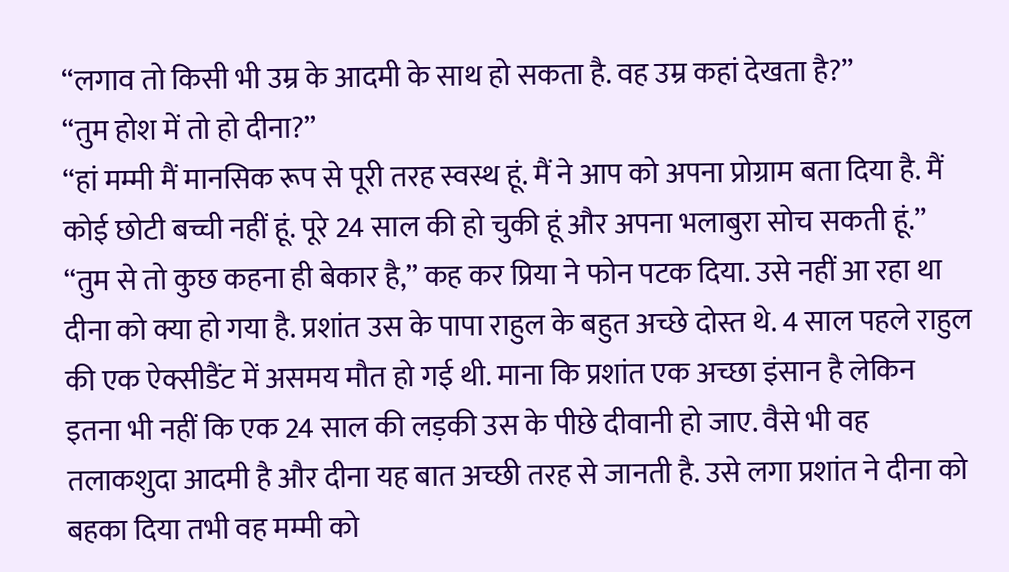‘‘लगाव तो किसी भी उम्र के आदमी के साथ हो सकता है. वह उम्र कहां देखता है?’’
‘‘तुम होश में तो हो दीना?’’
‘‘हां मम्मी मैं मानसिक रूप से पूरी तरह स्वस्थ हूं. मैं ने आप को अपना प्रोग्राम बता दिया है. मैं कोई छोटी बच्ची नहीं हूं. पूरे 24 साल की हो चुकी हूं और अपना भलाबुरा सोच सकती हूं.’’
‘‘तुम से तो कुछ कहना ही बेकार है,’’ कह कर प्रिया ने फोन पटक दिया. उसे नहीं आ रहा था दीना को क्या हो गया है. प्रशांत उस के पापा राहुल के बहुत अच्छे दोस्त थे. 4 साल पहले राहुल की एक ऐक्सीडैंट में असमय मौत हो गई थी. माना कि प्रशांत एक अच्छा इंसान है लेकिन इतना भी नहीं कि एक 24 साल की लड़की उस के पीछे दीवानी हो जाए. वैसे भी वह तलाकशुदा आदमी है और दीना यह बात अच्छी तरह से जानती है. उसे लगा प्रशांत ने दीना को बहका दिया तभी वह मम्मी को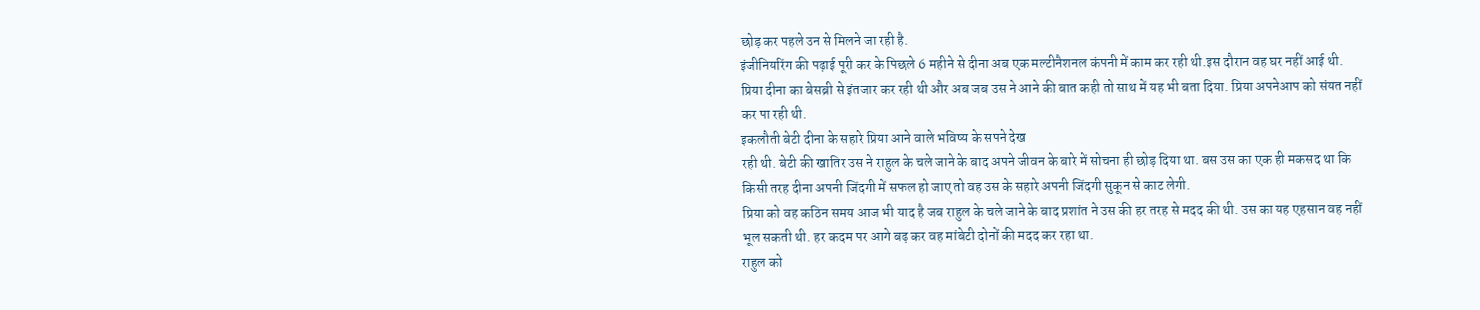छोड़ कर पहले उन से मिलने जा रही है.
इंजीनियरिंग की पढ़ाई पूरी कर के पिछले 6 महीने से दीना अब एक मल्टीनैशनल कंपनी में काम कर रही थी.इस दौरान वह घर नहीं आई थी.
प्रिया दीना का बेसब्री से इंतजार कर रही थी और अब जब उस ने आने की बात कही तो साथ में यह भी बता दिया. प्रिया अपनेआप को संयत नहीं कर पा रही थी.
इकलौती बेटी दीना के सहारे प्रिया आने वाले भविष्य के सपने देख
रही थी. बेटी की खातिर उस ने राहुल के चले जाने के बाद अपने जीवन के बारे में सोचना ही छोड़ दिया था. बस उस का एक ही मकसद था कि किसी तरह दीना अपनी जिंदगी में सफल हो जाए तो वह उस के सहारे अपनी जिंदगी सुकून से काट लेगी.
प्रिया को वह कठिन समय आज भी याद है जब राहुल के चले जाने के बाद प्रशांत ने उस की हर तरह से मदद की थी. उस का यह एहसान वह नहीं भूल सकती थी. हर कदम पर आगे बढ़ कर वह मांबेटी दोनों की मदद कर रहा था.
राहुल को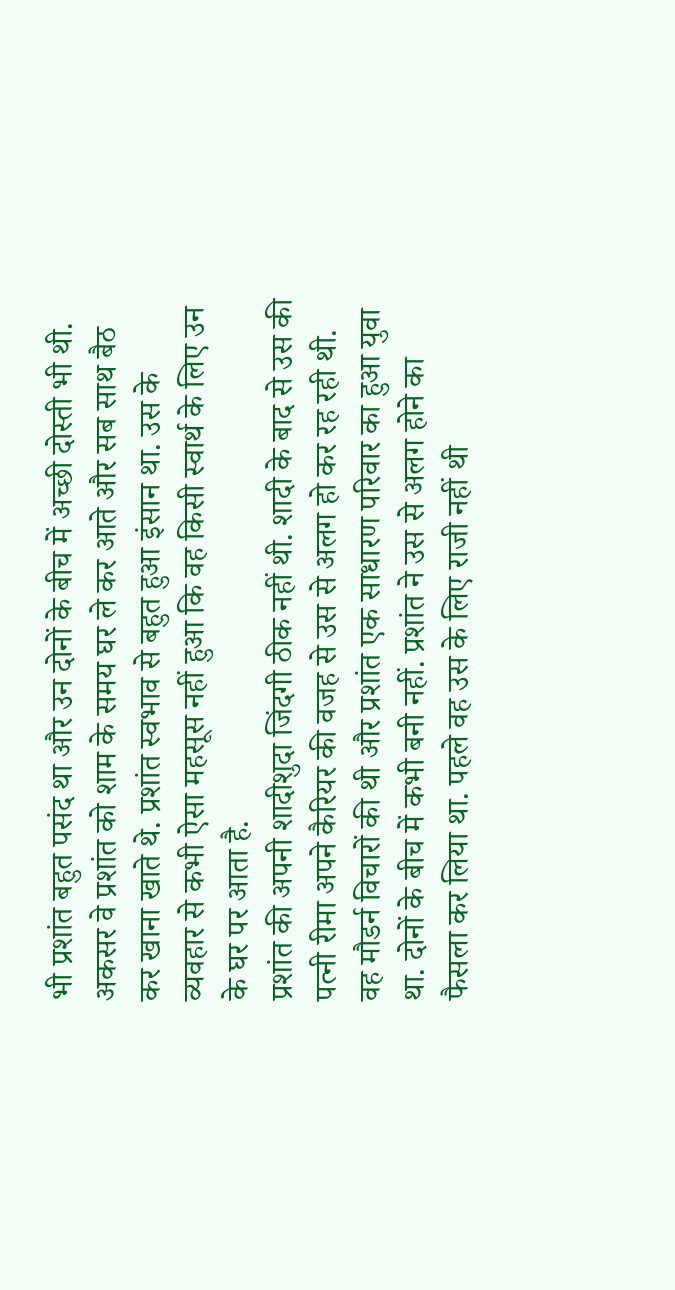भी प्रशांत बहुत पसंद था और उन दोनों के बीच में अच्छी दोस्ती भी थी. अकसर वे प्रशांत को शाम के समय घर ले कर आते और सब साथ बैठ कर खाना खाते थे. प्रशांत स्वभाव से बहुत हुआ इंसान था. उस के व्यवहार से कभी ऐसा महसूस नहीं हुआ कि वह किसी स्वार्थ के लिए उन के घर पर आता है.
प्रशांत की अपनी शादीशुदा जिंदगी ठीक नहीं थी. शादी के बाद से उस की पत्नी रीमा अपने कैरियर की वजह से उस से अलग हो कर रह रही थी. वह मौडर्न विचारों की थी और प्रशांत एक साधारण परिवार का हुआ युवा था. दोनों के बीच में कभी बनी नहीं. प्रशांत ने उस से अलग होने का फैसला कर लिया था. पहले वह उस के लिए राजी नहीं थी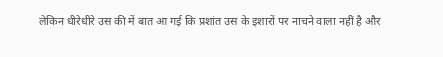लेकिन धीरेधीरे उस की में बात आ गई कि प्रशांत उस के इशारों पर नाचने वाला नहीं है और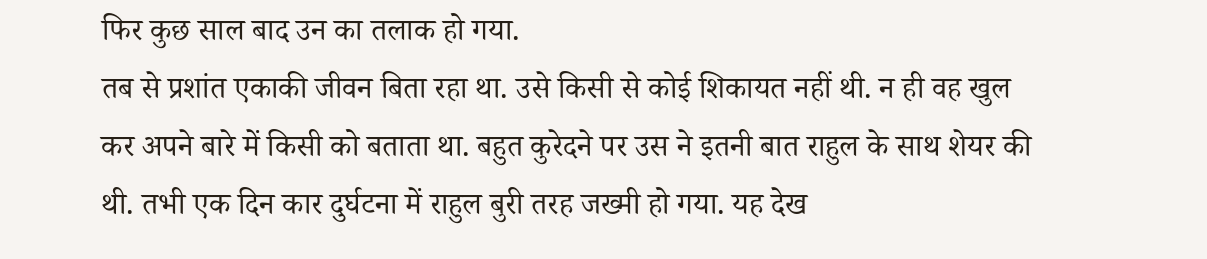फिर कुछ साल बाद उन का तलाक हो गया.
तब से प्रशांत एकाकी जीवन बिता रहा था. उसे किसी से कोई शिकायत नहीं थी. न ही वह खुल कर अपने बारे में किसी को बताता था. बहुत कुरेदने पर उस ने इतनी बात राहुल के साथ शेयर की थी. तभी एक दिन कार दुर्घटना में राहुल बुरी तरह जख्मी हो गया. यह देख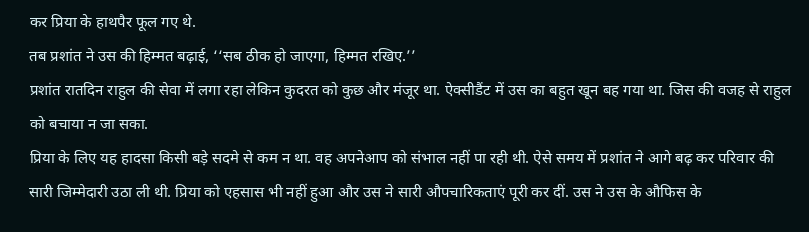कर प्रिया के हाथपैर फूल गए थे.
तब प्रशांत ने उस की हिम्मत बढ़ाई, ‘‘सब ठीक हो जाएगा, हिम्मत रखिए.’’
प्रशांत रातदिन राहुल की सेवा में लगा रहा लेकिन कुदरत को कुछ और मंजूर था. ऐक्सीडैंट में उस का बहुत खून बह गया था. जिस की वजह से राहुल को बचाया न जा सका.
प्रिया के लिए यह हादसा किसी बड़े सदमे से कम न था. वह अपनेआप को संभाल नहीं पा रही थी. ऐसे समय में प्रशांत ने आगे बढ़ कर परिवार की सारी जिम्मेदारी उठा ली थी. प्रिया को एहसास भी नहीं हुआ और उस ने सारी औपचारिकताएं पूरी कर दीं. उस ने उस के औफिस के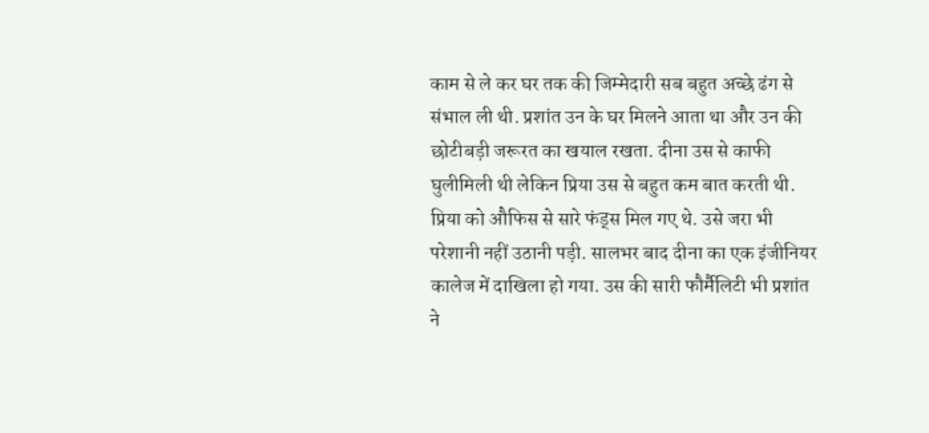काम से ले कर घर तक की जिम्मेदारी सब बहुत अच्छे ढंग से संभाल ली थी. प्रशांत उन के घर मिलने आता था और उन की छोटीबड़ी जरूरत का खयाल रखता. दीना उस से काफी घुलीमिली थी लेकिन प्रिया उस से बहुत कम बात करती थी.
प्रिया को औफिस से सारे फंड्स मिल गए थे. उसे जरा भी परेशानी नहीं उठानी पड़ी. सालभर बाद दीना का एक इंजीनियर कालेज में दाखिला हो गया. उस की सारी फौर्मैलिटी भी प्रशांत ने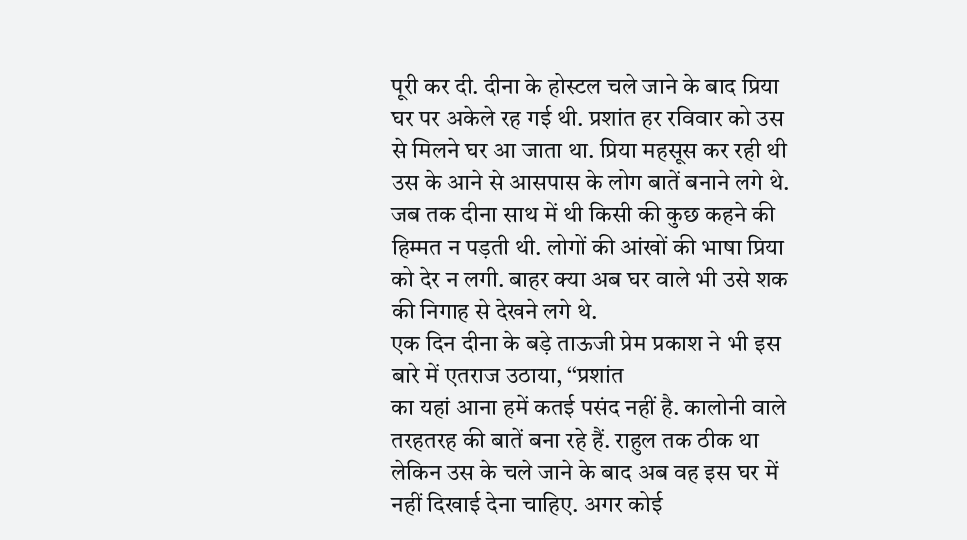पूरी कर दी. दीना के होस्टल चले जाने के बाद प्रिया घर पर अकेले रह गई थी. प्रशांत हर रविवार को उस से मिलने घर आ जाता था. प्रिया महसूस कर रही थी उस के आने से आसपास के लोग बातें बनाने लगे थे. जब तक दीना साथ में थी किसी की कुछ कहने की हिम्मत न पड़ती थी. लोगों की आंखों की भाषा प्रिया को देर न लगी. बाहर क्या अब घर वाले भी उसे शक की निगाह से देखने लगे थे.
एक दिन दीना के बड़े ताऊजी प्रेम प्रकाश ने भी इस बारे में एतराज उठाया, ‘‘प्रशांत
का यहां आना हमें कतई पसंद नहीं है. कालोनी वाले तरहतरह की बातें बना रहे हैं. राहुल तक ठीक था लेकिन उस के चले जाने के बाद अब वह इस घर में नहीं दिखाई देना चाहिए. अगर कोई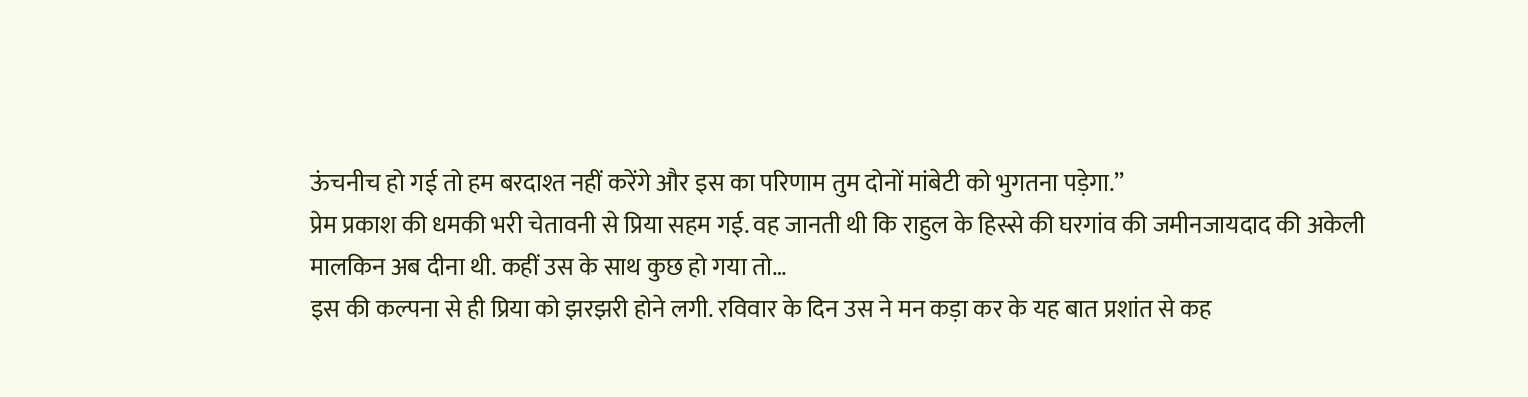ऊंचनीच हो गई तो हम बरदाश्त नहीं करेंगे और इस का परिणाम तुम दोनों मांबेटी को भुगतना पड़ेगा.’’
प्रेम प्रकाश की धमकी भरी चेतावनी से प्रिया सहम गई. वह जानती थी कि राहुल के हिस्से की घरगांव की जमीनजायदाद की अकेली मालकिन अब दीना थी. कहीं उस के साथ कुछ हो गया तो…
इस की कल्पना से ही प्रिया को झरझरी होने लगी. रविवार के दिन उस ने मन कड़ा कर के यह बात प्रशांत से कह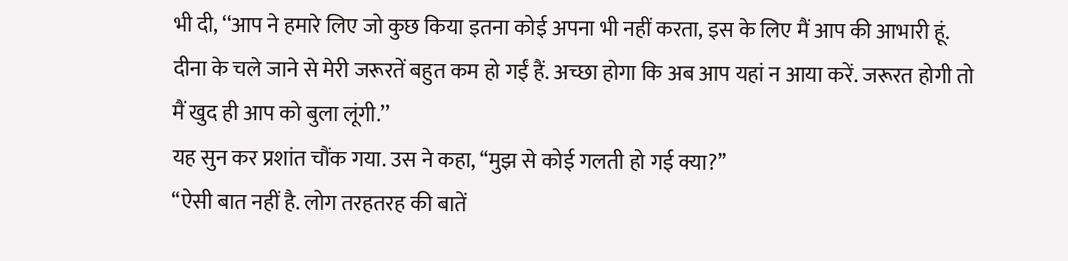भी दी, ‘‘आप ने हमारे लिए जो कुछ किया इतना कोई अपना भी नहीं करता, इस के लिए मैं आप की आभारी हूं. दीना के चले जाने से मेरी जरूरतें बहुत कम हो गईं हैं. अच्छा होगा कि अब आप यहां न आया करें. जरूरत होगी तो मैं खुद ही आप को बुला लूंगी.’’
यह सुन कर प्रशांत चौंक गया. उस ने कहा, ‘‘मुझ से कोई गलती हो गई क्या?’’
‘‘ऐसी बात नहीं है. लोग तरहतरह की बातें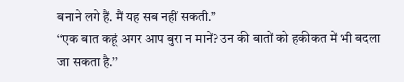बनाने लगे हैं. मैं यह सब नहीं सकती.’’
‘‘एक बात कहूं अगर आप बुरा न मानें? उन की बातों को हकीकत में भी बदला जा सकता है.’’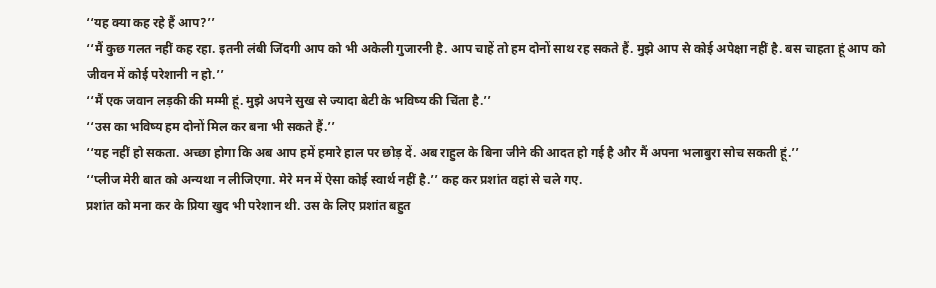‘‘यह क्या कह रहे हैं आप?’’
‘‘मैं कुछ गलत नहीं कह रहा. इतनी लंबी जिंदगी आप को भी अकेली गुजारनी है. आप चाहें तो हम दोनों साथ रह सकते हैं. मुझे आप से कोई अपेक्षा नहीं है. बस चाहता हूं आप को जीवन में कोई परेशानी न हो.’’
‘‘मैं एक जवान लड़की की मम्मी हूं. मुझे अपने सुख से ज्यादा बेटी के भविष्य की चिंता है.’’
‘‘उस का भविष्य हम दोनों मिल कर बना भी सकते हैं.’’
‘‘यह नहीं हो सकता. अच्छा होगा कि अब आप हमें हमारे हाल पर छोड़ दें. अब राहुल के बिना जीने की आदत हो गई है और मैं अपना भलाबुरा सोच सकती हूं.’’
‘‘प्लीज मेरी बात को अन्यथा न लीजिएगा. मेरे मन में ऐसा कोई स्वार्थ नहीं है.’’ कह कर प्रशांत वहां से चले गए.
प्रशांत को मना कर के प्रिया खुद भी परेशान थी. उस के लिए प्रशांत बहुत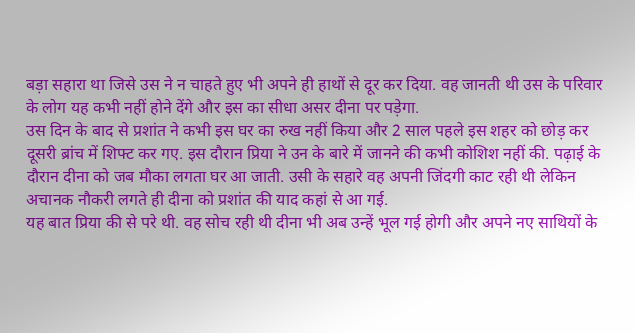बड़ा सहारा था जिसे उस ने न चाहते हुए भी अपने ही हाथों से दूर कर दिया. वह जानती थी उस के परिवार के लोग यह कभी नहीं होने देंगे और इस का सीधा असर दीना पर पड़ेगा.
उस दिन के बाद से प्रशांत ने कभी इस घर का रुख नहीं किया और 2 साल पहले इस शहर को छोड़ कर दूसरी ब्रांच में शिफ्ट कर गए. इस दौरान प्रिया ने उन के बारे में जानने की कभी कोशिश नहीं की. पढ़ाई के दौरान दीना को जब मौका लगता घर आ जाती. उसी के सहारे वह अपनी जिंदगी काट रही थी लेकिन अचानक नौकरी लगते ही दीना को प्रशांत की याद कहां से आ गई.
यह बात प्रिया की से परे थी. वह सोच रही थी दीना भी अब उन्हें भूल गई होगी और अपने नए साथियों के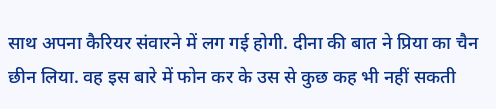साथ अपना कैरियर संवारने में लग गई होगी. दीना की बात ने प्रिया का चैन छीन लिया. वह इस बारे में फोन कर के उस से कुछ कह भी नहीं सकती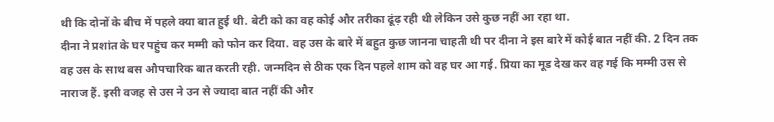थी कि दोनों के बीच में पहले क्या बात हुई थी. बेटी को का वह कोई और तरीका ढूंढ़ रही थी लेकिन उसे कुछ नहीं आ रहा था.
दीना ने प्रशांत के घर पहुंच कर मम्मी को फोन कर दिया. वह उस के बारे में बहुत कुछ जानना चाहती थी पर दीना ने इस बारे में कोई बात नहीं की. 2 दिन तक वह उस के साथ बस औपचारिक बात करती रही. जन्मदिन से ठीक एक दिन पहले शाम को वह घर आ गई. प्रिया का मूड देख कर वह गई कि मम्मी उस से नाराज हैं. इसी वजह से उस ने उन से ज्यादा बात नहीं की और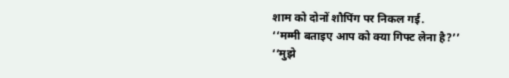शाम को दोनों शौपिंग पर निकल गई.
‘‘मम्मी बताइए आप को क्या गिफ्ट लेना है?’’
‘‘मुझे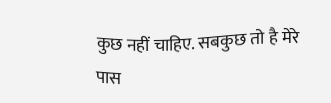कुछ नहीं चाहिए. सबकुछ तो है मेरे पास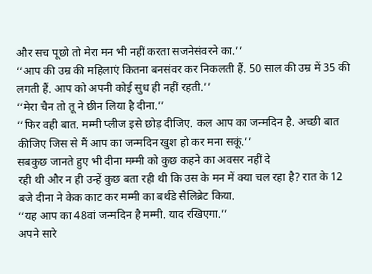और सच पूछो तो मेरा मन भी नहीं करता सजनेसंवरने का.’’
‘‘आप की उम्र की महिलाएं कितना बनसंवर कर निकलती हैं. 50 साल की उम्र में 35 की लगती हैं. आप को अपनी कोई सुध ही नहीं रहती.’’
‘‘मेरा चैन तो तू ने छीन लिया है दीना.’’
‘‘फिर वही बात. मम्मी प्लीज इसे छोड़ दीजिए. कल आप का जन्मदिन है. अच्छी बात कीजिए जिस से मैं आप का जन्मदिन खुश हो कर मना सकूं.’’
सबकुछ जानते हुए भी दीना मम्मी को कुछ कहने का अवसर नहीं दे
रही थी और न ही उन्हें कुछ बता रही थी कि उस के मन में क्या चल रहा है? रात के 12 बजे दीना ने केक काट कर मम्मी का बर्थडे सैलिब्रेट किया.
‘‘यह आप का 48वां जन्मदिन है मम्मी. याद रखिएगा.’’
अपने सारे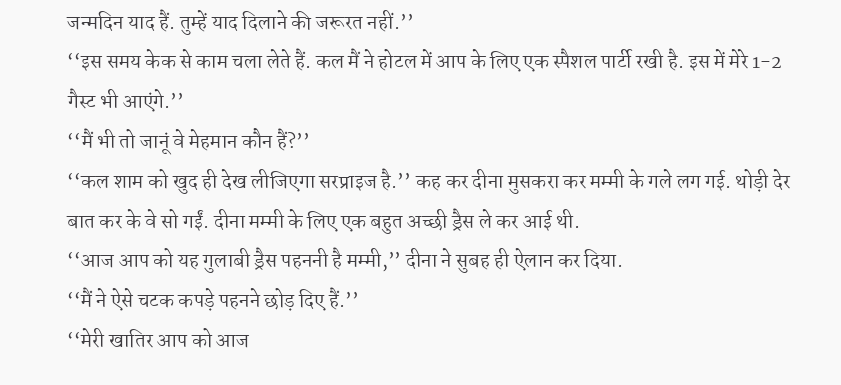जन्मदिन याद हैं. तुम्हें याद दिलाने की जरूरत नहीं.’’
‘‘इस समय केक से काम चला लेते हैं. कल मैं ने होटल में आप के लिए एक स्पैशल पार्टी रखी है. इस में मेरे 1-2 गैस्ट भी आएंगे.’’
‘‘मैं भी तो जानूं वे मेहमान कौन हैं?’’
‘‘कल शाम को खुद ही देख लीजिएगा सरप्राइज है.’’ कह कर दीना मुसकरा कर मम्मी के गले लग गई. थोड़ी देर बात कर के वे सो गईं. दीना मम्मी के लिए एक बहुत अच्छी ड्रैस ले कर आई थी.
‘‘आज आप को यह गुलाबी ड्रैस पहननी है मम्मी,’’ दीना ने सुबह ही ऐलान कर दिया.
‘‘मैं ने ऐसे चटक कपड़े पहनने छोड़ दिए हैं.’’
‘‘मेरी खातिर आप को आज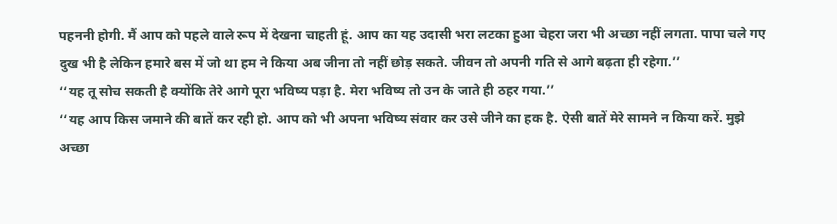पहननी होगी. मैं आप को पहले वाले रूप में देखना चाहती हूं. आप का यह उदासी भरा लटका हुआ चेहरा जरा भी अच्छा नहीं लगता. पापा चले गए दुख भी है लेकिन हमारे बस में जो था हम ने किया अब जीना तो नहीं छोड़ सकते. जीवन तो अपनी गति से आगे बढ़ता ही रहेगा.’’
‘‘यह तू सोच सकती है क्योंकि तेरे आगे पूरा भविष्य पड़ा है. मेरा भविष्य तो उन के जाते ही ठहर गया.’’
‘‘यह आप किस जमाने की बातें कर रही हो. आप को भी अपना भविष्य संवार कर उसे जीने का हक है. ऐसी बातें मेरे सामने न किया करें. मुझे अच्छा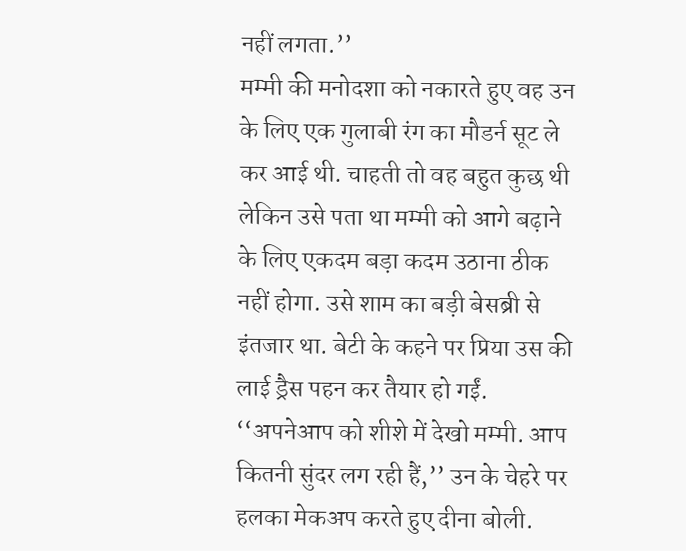नहीं लगता.’’
मम्मी की मनोदशा को नकारते हुए वह उन के लिए एक गुलाबी रंग का मौडर्न सूट ले कर आई थी. चाहती तो वह बहुत कुछ थी लेकिन उसे पता था मम्मी को आगे बढ़ाने के लिए एकदम बड़ा कदम उठाना ठीक नहीं होगा. उसे शाम का बड़ी बेसब्री से इंतजार था. बेटी के कहने पर प्रिया उस की लाई ड्रैस पहन कर तैयार हो गईं.
‘‘अपनेआप को शीशे में देखो मम्मी. आप कितनी सुंदर लग रही हैं,’’ उन के चेहरे पर हलका मेकअप करते हुए दीना बोली.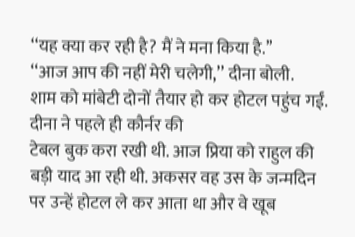‘‘यह क्या कर रही है? मैं ने मना किया है.’’
‘‘आज आप की नहीं मेरी चलेगी,’’ दीना बोली.
शाम को मांबेटी दोनों तैयार हो कर होटल पहुंच गईं. दीना ने पहले ही कौर्नर की
टेबल बुक करा रखी थी. आज प्रिया को राहुल की बड़ी याद आ रही थी. अकसर वह उस के जन्मदिन पर उन्हें होटल ले कर आता था और वे खूब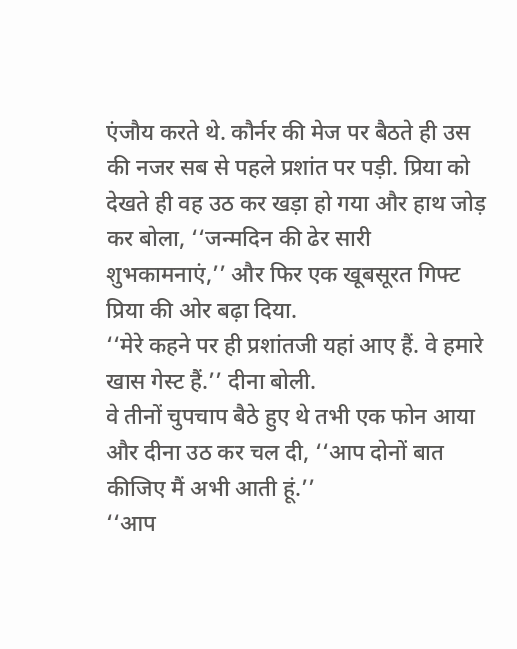एंजौय करते थे. कौर्नर की मेज पर बैठते ही उस की नजर सब से पहले प्रशांत पर पड़ी. प्रिया को देखते ही वह उठ कर खड़ा हो गया और हाथ जोड़ कर बोला, ‘‘जन्मदिन की ढेर सारी शुभकामनाएं,’’ और फिर एक खूबसूरत गिफ्ट प्रिया की ओर बढ़ा दिया.
‘‘मेरे कहने पर ही प्रशांतजी यहां आए हैं. वे हमारे खास गेस्ट हैं.’’ दीना बोली.
वे तीनों चुपचाप बैठे हुए थे तभी एक फोन आया और दीना उठ कर चल दी, ‘‘आप दोनों बात कीजिए मैं अभी आती हूं.’’
‘‘आप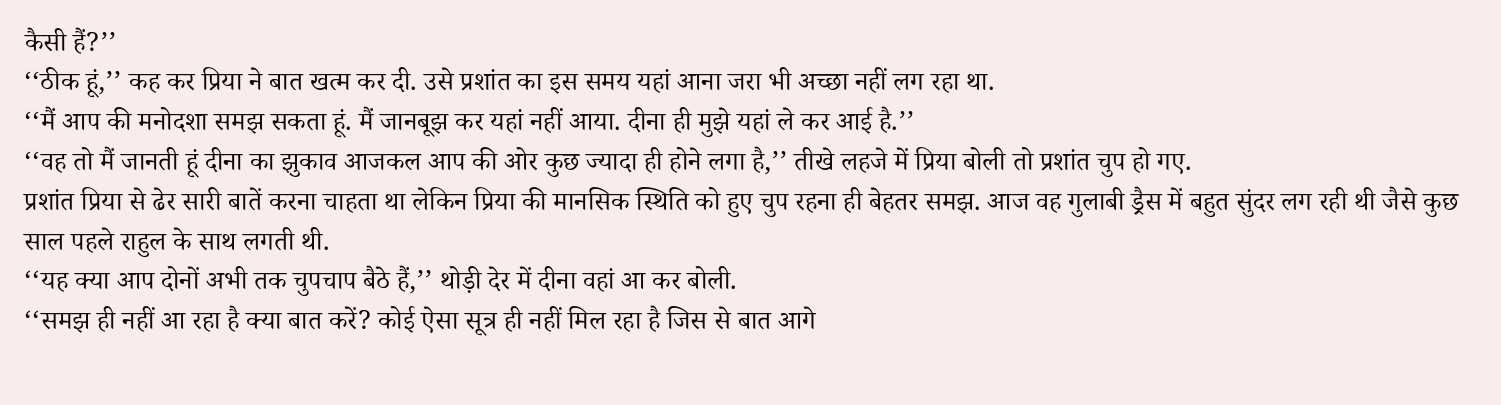कैसी हैं?’’
‘‘ठीक हूं,’’ कह कर प्रिया ने बात खत्म कर दी. उसे प्रशांत का इस समय यहां आना जरा भी अच्छा नहीं लग रहा था.
‘‘मैं आप की मनोदशा समझ सकता हूं. मैं जानबूझ कर यहां नहीं आया. दीना ही मुझे यहां ले कर आई है.’’
‘‘वह तो मैं जानती हूं दीना का झुकाव आजकल आप की ओर कुछ ज्यादा ही होने लगा है,’’ तीखे लहजे में प्रिया बोली तो प्रशांत चुप हो गए.
प्रशांत प्रिया से ढेर सारी बातें करना चाहता था लेकिन प्रिया की मानसिक स्थिति को हुए चुप रहना ही बेहतर समझ. आज वह गुलाबी ड्रैस में बहुत सुंदर लग रही थी जैसे कुछ साल पहले राहुल के साथ लगती थी.
‘‘यह क्या आप दोनों अभी तक चुपचाप बैठे हैं,’’ थोड़ी देर में दीना वहां आ कर बोली.
‘‘समझ ही नहीं आ रहा है क्या बात करें? कोई ऐसा सूत्र ही नहीं मिल रहा है जिस से बात आगे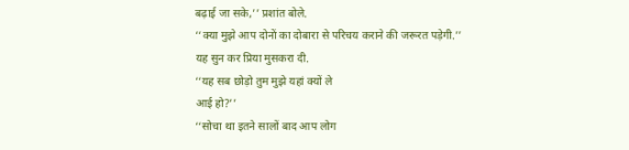बढ़ाई जा सके,’’ प्रशांत बोले.
‘‘क्या मुझे आप दोनों का दोबारा से परिचय कराने की जरूरत पड़ेगी.’’
यह सुन कर प्रिया मुसकरा दी.
‘‘यह सब छोड़ो तुम मुझे यहां क्यों ले
आई हो?’’
‘‘सोचा था इतने सालों बाद आप लोग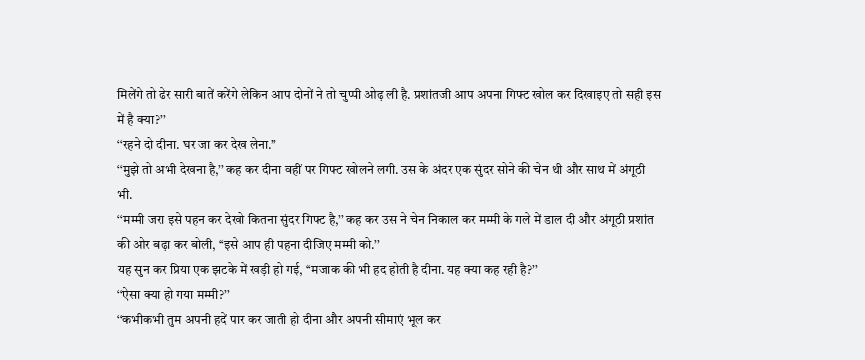मिलेंगे तो ढेर सारी बातें करेंगे लेकिन आप दोनों ने तो चुप्पी ओढ़ ली है. प्रशांतजी आप अपना गिफ्ट खोल कर दिखाइए तो सही इस में है क्या?’’
‘‘रहने दो दीना. घर जा कर देख लेना.’’
‘‘मुझे तो अभी देखना है,’’ कह कर दीना वहीं पर गिफ्ट खोलने लगी. उस के अंदर एक सुंदर सोने की चेन थी और साथ में अंगूठी भी.
‘‘मम्मी जरा इसे पहन कर देखो कितना सुंदर गिफ्ट है,’’ कह कर उस ने चेन निकाल कर मम्मी के गले में डाल दी और अंगूठी प्रशांत की ओर बढ़ा कर बोली, ‘‘इसे आप ही पहना दीजिए मम्मी को.’’
यह सुन कर प्रिया एक झटके में खड़ी हो गई, ‘‘मजाक की भी हद होती है दीना. यह क्या कह रही है?’’
‘‘ऐसा क्या हो गया मम्मी?’’
‘‘कभीकभी तुम अपनी हदें पार कर जाती हो दीना और अपनी सीमाएं भूल कर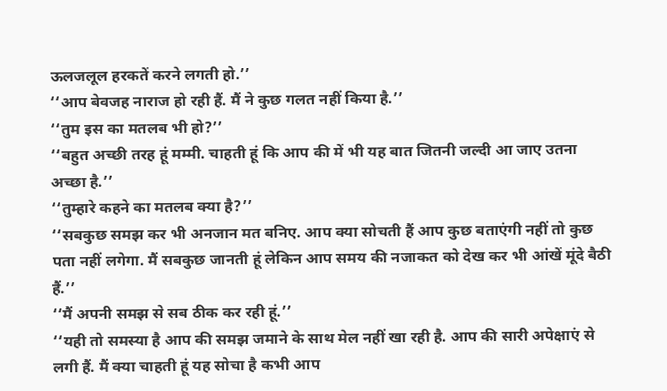ऊलजलूल हरकतें करने लगती हो.’’
‘‘आप बेवजह नाराज हो रही हैं. मैं ने कुछ गलत नहीं किया है.’’
‘‘तुम इस का मतलब भी हो?’’
‘‘बहुत अच्छी तरह हूं मम्मी. चाहती हूं कि आप की में भी यह बात जितनी जल्दी आ जाए उतना अच्छा है.’’
‘‘तुम्हारे कहने का मतलब क्या है?’’
‘‘सबकुछ समझ कर भी अनजान मत बनिए. आप क्या सोचती हैं आप कुछ बताएंगी नहीं तो कुछ पता नहीं लगेगा. मैं सबकुछ जानती हूं लेकिन आप समय की नजाकत को देख कर भी आंखें मूंदे बैठी हैं.’’
‘‘मैं अपनी समझ से सब ठीक कर रही हूं.’’
‘‘यही तो समस्या है आप की समझ जमाने के साथ मेल नहीं खा रही है. आप की सारी अपेक्षाएं से लगी हैं. मैं क्या चाहती हूं यह सोचा है कभी आप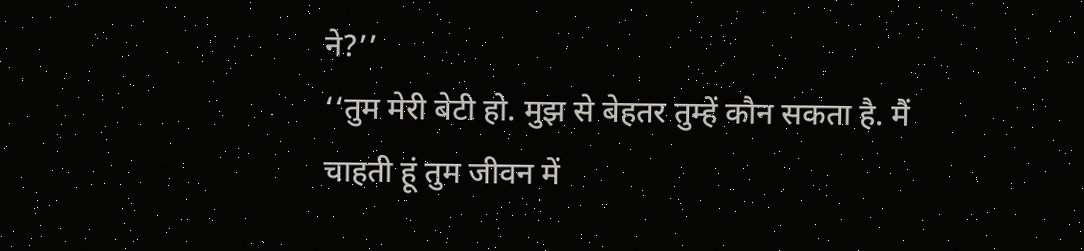ने?’’
‘‘तुम मेरी बेटी हो. मुझ से बेहतर तुम्हें कौन सकता है. मैं चाहती हूं तुम जीवन में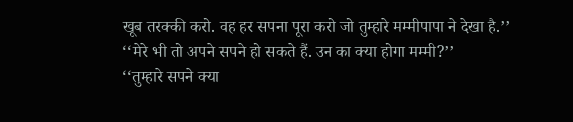खूब तरक्की करो. वह हर सपना पूरा करो जो तुम्हारे मम्मीपापा ने देखा है.’’
‘‘मेरे भी तो अपने सपने हो सकते हैं. उन का क्या होगा मम्मी?’’
‘‘तुम्हारे सपने क्या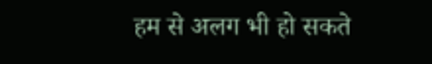हम से अलग भी हो सकते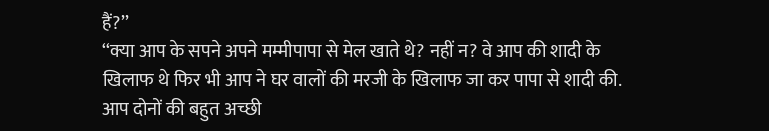हैं?’’
‘‘क्या आप के सपने अपने मम्मीपापा से मेल खाते थे? नहीं न? वे आप की शादी के खिलाफ थे फिर भी आप ने घर वालों की मरजी के खिलाफ जा कर पापा से शादी की. आप दोनों की बहुत अच्छी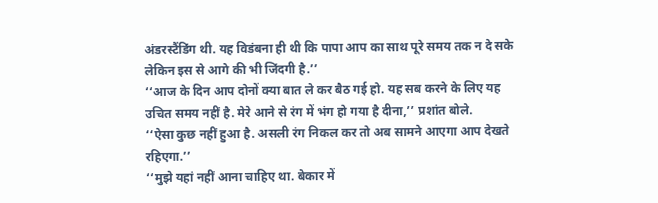अंडरस्टैंडिंग थी. यह विडंबना ही थी कि पापा आप का साथ पूरे समय तक न दे सके लेकिन इस से आगे की भी जिंदगी है.’’
‘‘आज के दिन आप दोनों क्या बात ले कर बैठ गई हो. यह सब करने के लिए यह उचित समय नहीं है. मेरे आने से रंग में भंग हो गया है दीना,’’ प्रशांत बोले.
‘‘ऐसा कुछ नहीं हुआ है. असली रंग निकल कर तो अब सामने आएगा आप देखते रहिएगा.’’
‘‘मुझे यहां नहीं आना चाहिए था. बेकार में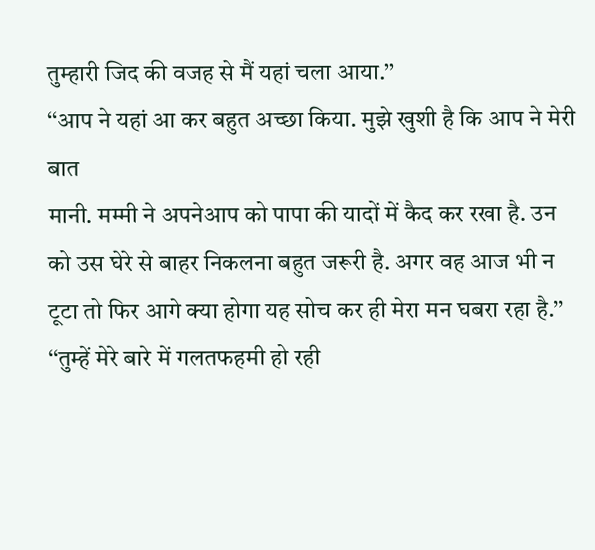तुम्हारी जिद की वजह से मैं यहां चला आया.’’
‘‘आप ने यहां आ कर बहुत अच्छा किया. मुझे खुशी है कि आप ने मेरी बात
मानी. मम्मी ने अपनेआप को पापा की यादों में कैद कर रखा है. उन को उस घेरे से बाहर निकलना बहुत जरूरी है. अगर वह आज भी न टूटा तो फिर आगे क्या होगा यह सोच कर ही मेरा मन घबरा रहा है.’’
‘‘तुम्हें मेरे बारे में गलतफहमी हो रही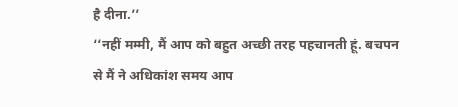है दीना.’’
‘‘नहीं मम्मी, मैं आप को बहुत अच्छी तरह पहचानती हूं. बचपन से मैं ने अधिकांश समय आप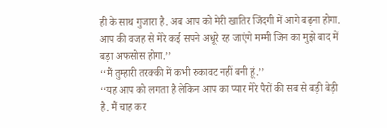ही के साथ गुजारा है. अब आप को मेरी खातिर जिंदगी में आगे बढ़ना होगा. आप की वजह से मेरे कई सपने अधूरे रह जाएंगे मम्मी जिन का मुझे बाद में बड़ा अफसोस होगा.’’
‘‘मैं तुम्हारी तरक्की में कभी रुकावट नहीं बनी हूं.’’
‘‘यह आप को लगता है लेकिन आप का प्यार मेरे पैरों की सब से बड़ी बेड़ी है. मैं चाह कर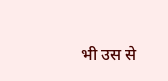भी उस से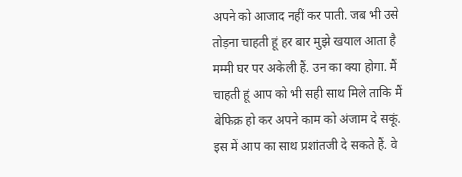अपने को आजाद नहीं कर पाती. जब भी उसे तोड़ना चाहती हूं हर बार मुझे खयाल आता है मम्मी घर पर अकेली हैं. उन का क्या होगा. मैं चाहती हूं आप को भी सही साथ मिले ताकि मैं बेफिक्र हो कर अपने काम को अंजाम दे सकूं. इस में आप का साथ प्रशांतजी दे सकते हैं. वे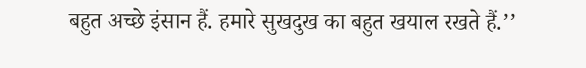बहुत अच्छे इंसान हैं. हमारे सुखदुख का बहुत खयाल रखते हैं.’’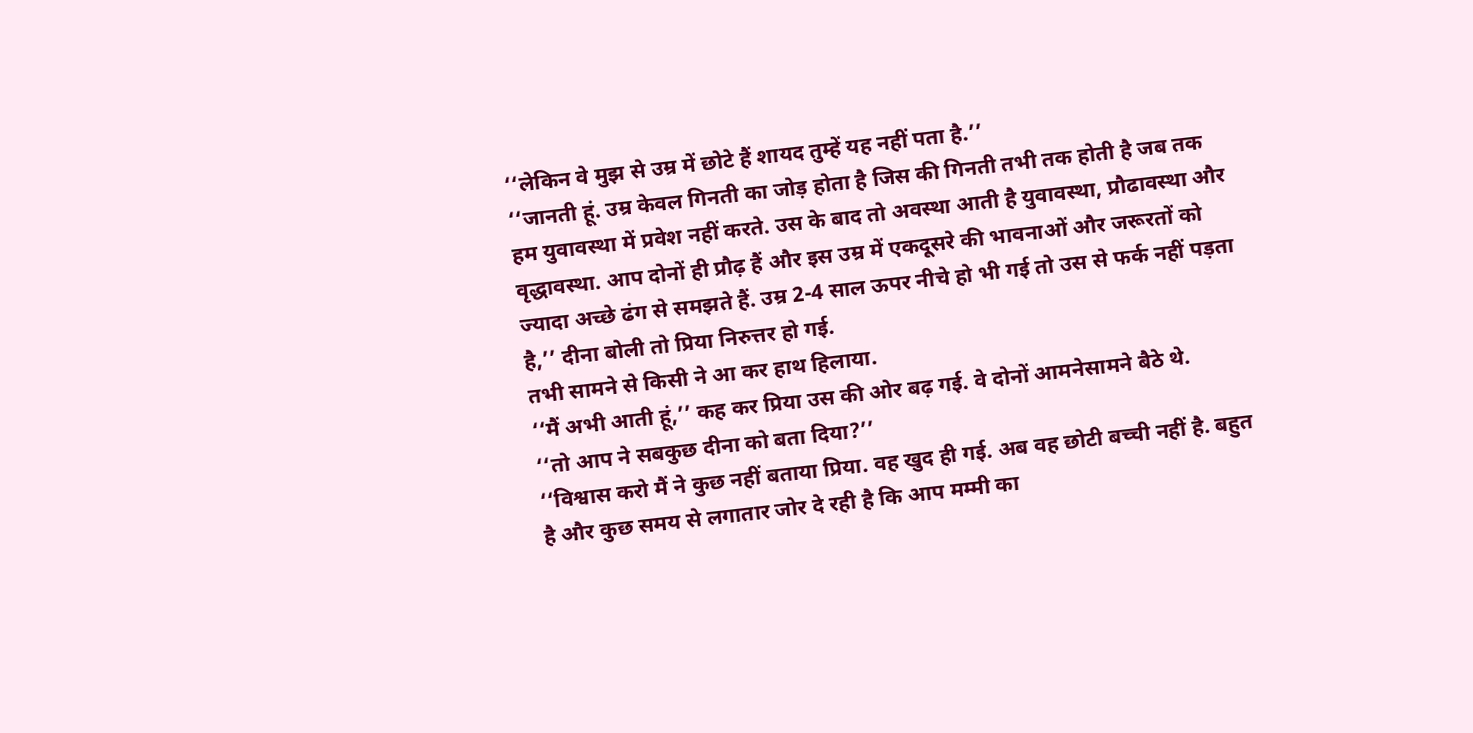‘‘लेकिन वे मुझ से उम्र में छोटे हैं शायद तुम्हें यह नहीं पता है.’’
‘‘जानती हूं. उम्र केवल गिनती का जोड़ होता है जिस की गिनती तभी तक होती है जब तक हम युवावस्था में प्रवेश नहीं करते. उस के बाद तो अवस्था आती है युवावस्था, प्रौढावस्था और वृद्धावस्था. आप दोनों ही प्रौढ़ हैं और इस उम्र में एकदूसरे की भावनाओं और जरूरतों को ज्यादा अच्छे ढंग से समझते हैं. उम्र 2-4 साल ऊपर नीचे हो भी गई तो उस से फर्क नहीं पड़ता है,’’ दीना बोली तो प्रिया निरुत्तर हो गई.
तभी सामने से किसी ने आ कर हाथ हिलाया.
‘‘मैं अभी आती हूं,’’ कह कर प्रिया उस की ओर बढ़ गई. वे दोनों आमनेसामने बैठे थे.
‘‘तो आप ने सबकुछ दीना को बता दिया?’’
‘‘विश्वास करो मैं ने कुछ नहीं बताया प्रिया. वह खुद ही गई. अब वह छोटी बच्ची नहीं है. बहुत है और कुछ समय से लगातार जोर दे रही है कि आप मम्मी का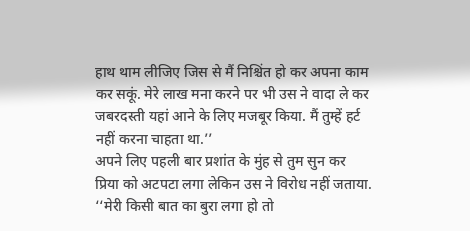हाथ थाम लीजिए जिस से मैं निश्चिंत हो कर अपना काम कर सकूं. मेरे लाख मना करने पर भी उस ने वादा ले कर जबरदस्ती यहां आने के लिए मजबूर किया. मैं तुम्हें हर्ट नहीं करना चाहता था.’’
अपने लिए पहली बार प्रशांत के मुंह से तुम सुन कर प्रिया को अटपटा लगा लेकिन उस ने विरोध नहीं जताया.
‘‘मेरी किसी बात का बुरा लगा हो तो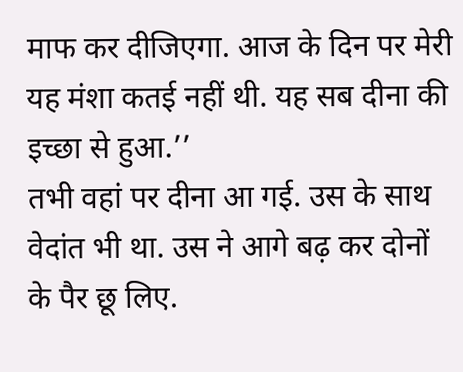माफ कर दीजिएगा. आज के दिन पर मेरी यह मंशा कतई नहीं थी. यह सब दीना की इच्छा से हुआ.’’
तभी वहां पर दीना आ गई. उस के साथ वेदांत भी था. उस ने आगे बढ़ कर दोनों के पैर छू लिए.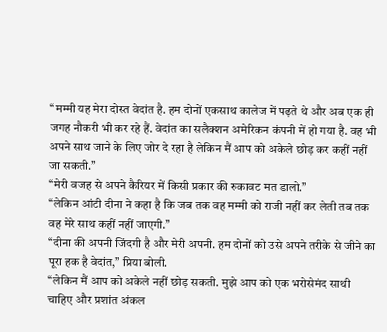‘‘मम्मी यह मेरा दोस्त वेदांत है. हम दोनों एकसाथ कालेज में पढ़ते थे और अब एक ही जगह नौकरी भी कर रहे हैं. वेदांत का सलैक्शन अमेरिकन कंपनी में हो गया है. वह भी अपने साथ जाने के लिए जोर दे रहा है लेकिन मैं आप को अकेले छोड़ कर कहीं नहीं जा सकती.’’
‘‘मेरी वजह से अपने कैरियर में किसी प्रकार की रुकावट मत डालो.’’
‘‘लेकिन आंटी दीना ने कहा है कि जब तक वह मम्मी को राजी नहीं कर लेती तब तक वह मेरे साथ कहीं नहीं जाएगी.’’
‘‘दीना की अपनी जिंदगी है और मेरी अपनी. हम दोनों को उसे अपने तरीके से जीने का पूरा हक है वेदांत,’’ प्रिया बोली.
‘‘लेकिन मैं आप को अकेले नहीं छोड़ सकती. मुझे आप को एक भरोसेमंद साथी चाहिए और प्रशांत अंकल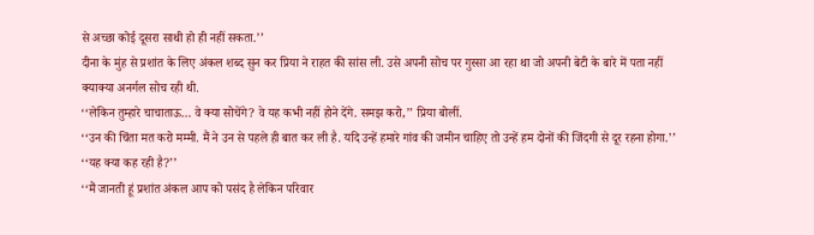से अच्छा कोई दूसरा साथी हो ही नहीं सकता.’’
दीना के मुंह से प्रशांत के लिए अंकल शब्द सुन कर प्रिया ने राहत की सांस ली. उसे अपनी सोच पर गुस्सा आ रहा था जो अपनी बेटी के बारे में पता नहीं क्याक्या अनर्गल सोच रही थी.
‘‘लेकिन तुम्हारे चाचाताऊ… वे क्या सोचेंगे? वे यह कभी नहीं होने देंगे. समझ करो,’’ प्रिया बोलीं.
‘‘उन की चिंता मत करो मम्मी. मैं ने उन से पहले ही बात कर ली है. यदि उन्हें हमारे गांव की जमीन चाहिए तो उन्हें हम दोनों की जिंदगी से दूर रहना होगा.’’
‘‘यह क्या कह रही है?’’
‘‘मैं जानती हूं प्रशांत अंकल आप को पसंद है लेकिन परिवार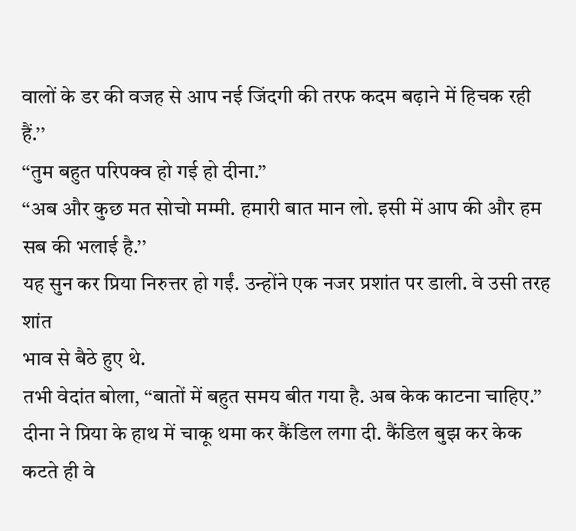वालों के डर की वजह से आप नई जिंदगी की तरफ कदम बढ़ाने में हिचक रही हैं.’’
‘‘तुम बहुत परिपक्व हो गई हो दीना.’’
‘‘अब और कुछ मत सोचो मम्मी. हमारी बात मान लो. इसी में आप की और हम सब की भलाई है.’’
यह सुन कर प्रिया निरुत्तर हो गईं. उन्होंने एक नजर प्रशांत पर डाली. वे उसी तरह शांत
भाव से बैठे हुए थे.
तभी वेदांत बोला, ‘‘बातों में बहुत समय बीत गया है. अब केक काटना चाहिए.’’
दीना ने प्रिया के हाथ में चाकू थमा कर कैंडिल लगा दी. कैंडिल बुझ कर केक कटते ही वे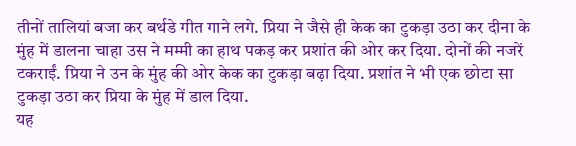तीनों तालियां बजा कर बर्थडे गीत गाने लगे. प्रिया ने जैसे ही केक का टुकड़ा उठा कर दीना के मुंह में डालना चाहा उस ने मम्मी का हाथ पकड़ कर प्रशांत की ओर कर दिया. दोनों की नजरें टकराईं. प्रिया ने उन के मुंह की ओर केक का टुकड़ा बढ़ा दिया. प्रशांत ने भी एक छोटा सा टुकड़ा उठा कर प्रिया के मुंह में डाल दिया.
यह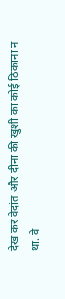देख कर वेदांत और दीना की खुशी का कोई ठिकाना न था. वे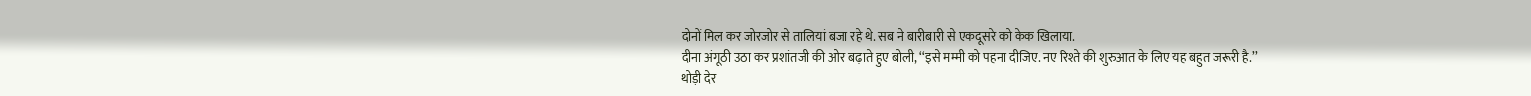दोनों मिल कर जोरजोर से तालियां बजा रहे थे. सब ने बारीबारी से एकदूसरे को केक खिलाया.
दीना अंगूठी उठा कर प्रशांतजी की ओर बढ़ाते हुए बोली, ‘‘इसे मम्मी को पहना दीजिए. नए रिश्ते की शुरुआत के लिए यह बहुत जरूरी है.’’
थोड़ी देर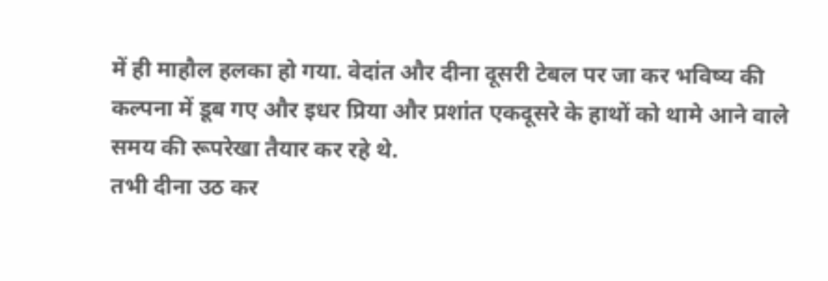में ही माहौल हलका हो गया. वेदांत और दीना दूसरी टेबल पर जा कर भविष्य की कल्पना में डूब गए और इधर प्रिया और प्रशांत एकदूसरे के हाथों को थामे आने वाले समय की रूपरेखा तैयार कर रहे थे.
तभी दीना उठ कर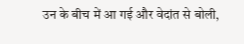उन के बीच में आ गई और वेदांत से बोली,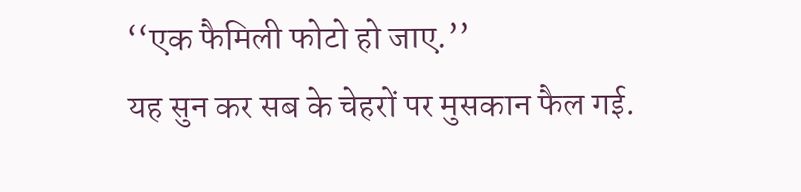‘‘एक फैमिली फोटो हो जाए.’’
यह सुन कर सब के चेहरों पर मुसकान फैल गई.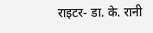राइटर- डा. के. रानी